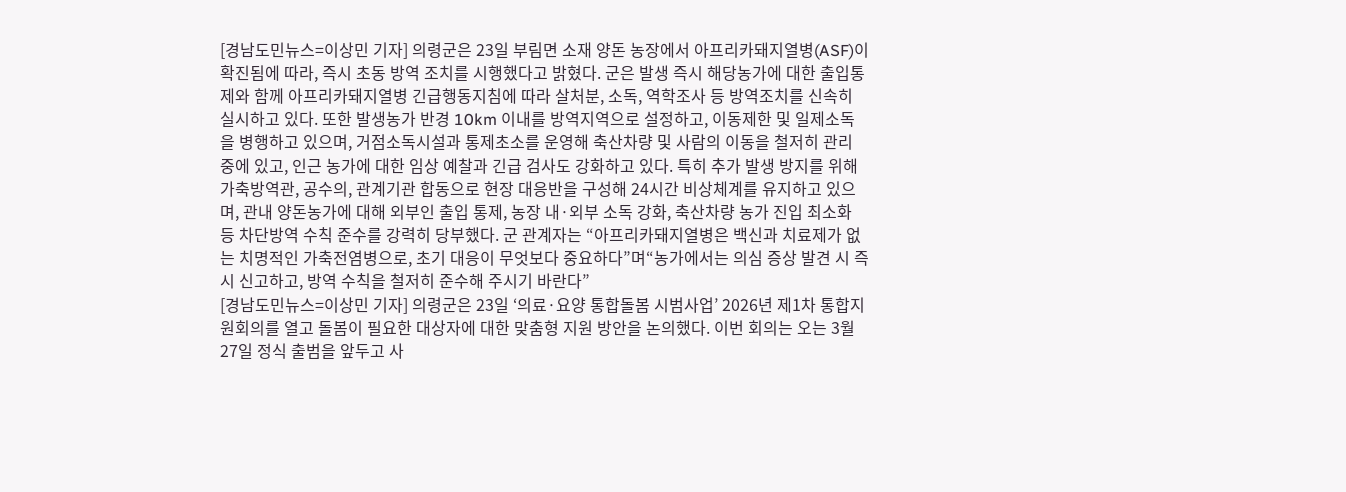[경남도민뉴스=이상민 기자] 의령군은 23일 부림면 소재 양돈 농장에서 아프리카돼지열병(ASF)이 확진됨에 따라, 즉시 초동 방역 조치를 시행했다고 밝혔다. 군은 발생 즉시 해당농가에 대한 출입통제와 함께 아프리카돼지열병 긴급행동지침에 따라 살처분, 소독, 역학조사 등 방역조치를 신속히 실시하고 있다. 또한 발생농가 반경 10km 이내를 방역지역으로 설정하고, 이동제한 및 일제소독을 병행하고 있으며, 거점소독시설과 통제초소를 운영해 축산차량 및 사람의 이동을 철저히 관리 중에 있고, 인근 농가에 대한 임상 예찰과 긴급 검사도 강화하고 있다. 특히 추가 발생 방지를 위해 가축방역관, 공수의, 관계기관 합동으로 현장 대응반을 구성해 24시간 비상체계를 유지하고 있으며, 관내 양돈농가에 대해 외부인 출입 통제, 농장 내·외부 소독 강화, 축산차량 농가 진입 최소화 등 차단방역 수칙 준수를 강력히 당부했다. 군 관계자는 “아프리카돼지열병은 백신과 치료제가 없는 치명적인 가축전염병으로, 초기 대응이 무엇보다 중요하다”며“농가에서는 의심 증상 발견 시 즉시 신고하고, 방역 수칙을 철저히 준수해 주시기 바란다”
[경남도민뉴스=이상민 기자] 의령군은 23일 ‘의료·요양 통합돌봄 시범사업’ 2026년 제1차 통합지원회의를 열고 돌봄이 필요한 대상자에 대한 맞춤형 지원 방안을 논의했다. 이번 회의는 오는 3월 27일 정식 출범을 앞두고 사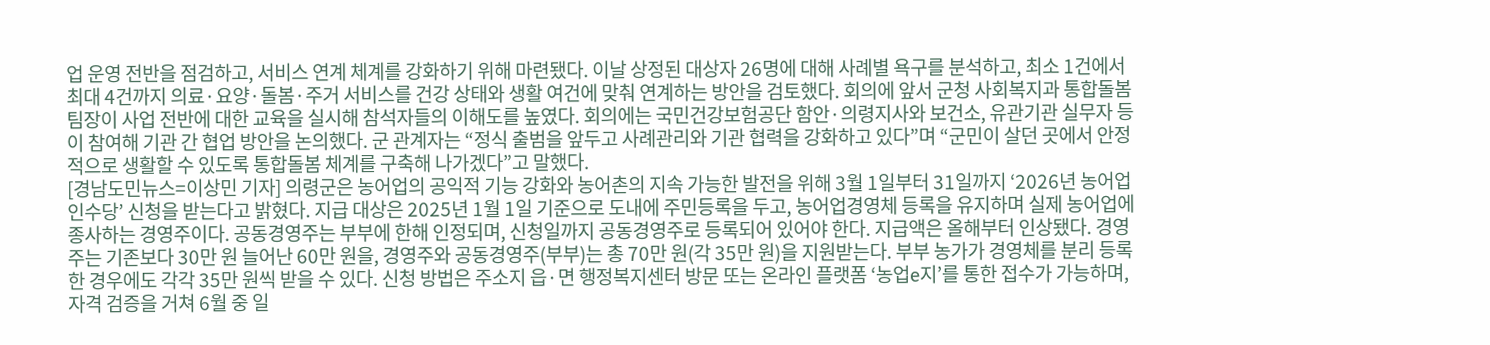업 운영 전반을 점검하고, 서비스 연계 체계를 강화하기 위해 마련됐다. 이날 상정된 대상자 26명에 대해 사례별 욕구를 분석하고, 최소 1건에서 최대 4건까지 의료·요양·돌봄·주거 서비스를 건강 상태와 생활 여건에 맞춰 연계하는 방안을 검토했다. 회의에 앞서 군청 사회복지과 통합돌봄팀장이 사업 전반에 대한 교육을 실시해 참석자들의 이해도를 높였다. 회의에는 국민건강보험공단 함안·의령지사와 보건소, 유관기관 실무자 등이 참여해 기관 간 협업 방안을 논의했다. 군 관계자는 “정식 출범을 앞두고 사례관리와 기관 협력을 강화하고 있다”며 “군민이 살던 곳에서 안정적으로 생활할 수 있도록 통합돌봄 체계를 구축해 나가겠다”고 말했다.
[경남도민뉴스=이상민 기자] 의령군은 농어업의 공익적 기능 강화와 농어촌의 지속 가능한 발전을 위해 3월 1일부터 31일까지 ‘2026년 농어업인수당’ 신청을 받는다고 밝혔다. 지급 대상은 2025년 1월 1일 기준으로 도내에 주민등록을 두고, 농어업경영체 등록을 유지하며 실제 농어업에 종사하는 경영주이다. 공동경영주는 부부에 한해 인정되며, 신청일까지 공동경영주로 등록되어 있어야 한다. 지급액은 올해부터 인상됐다. 경영주는 기존보다 30만 원 늘어난 60만 원을, 경영주와 공동경영주(부부)는 총 70만 원(각 35만 원)을 지원받는다. 부부 농가가 경영체를 분리 등록한 경우에도 각각 35만 원씩 받을 수 있다. 신청 방법은 주소지 읍·면 행정복지센터 방문 또는 온라인 플랫폼 ‘농업e지’를 통한 접수가 가능하며, 자격 검증을 거쳐 6월 중 일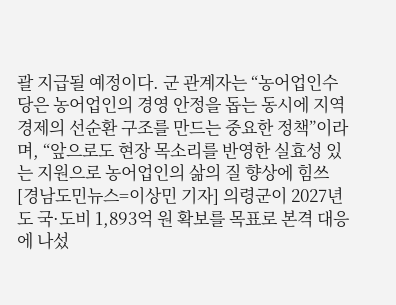괄 지급될 예정이다. 군 관계자는 “농어업인수당은 농어업인의 경영 안정을 돕는 동시에 지역경제의 선순환 구조를 만드는 중요한 정책”이라며, “앞으로도 현장 목소리를 반영한 실효성 있는 지원으로 농어업인의 삶의 질 향상에 힘쓰
[경남도민뉴스=이상민 기자] 의령군이 2027년도 국·도비 1,893억 원 확보를 목표로 본격 대응에 나섰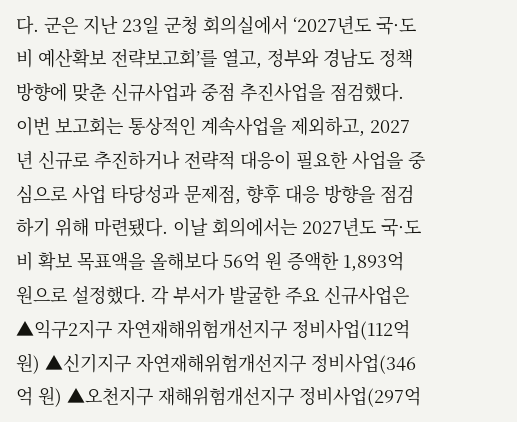다. 군은 지난 23일 군청 회의실에서 ‘2027년도 국·도비 예산확보 전략보고회’를 열고, 정부와 경남도 정책 방향에 맞춘 신규사업과 중점 추진사업을 점검했다. 이번 보고회는 통상적인 계속사업을 제외하고, 2027년 신규로 추진하거나 전략적 대응이 필요한 사업을 중심으로 사업 타당성과 문제점, 향후 대응 방향을 점검하기 위해 마련됐다. 이날 회의에서는 2027년도 국·도비 확보 목표액을 올해보다 56억 원 증액한 1,893억 원으로 설정했다. 각 부서가 발굴한 주요 신규사업은 ▲익구2지구 자연재해위험개선지구 정비사업(112억 원) ▲신기지구 자연재해위험개선지구 정비사업(346억 원) ▲오천지구 재해위험개선지구 정비사업(297억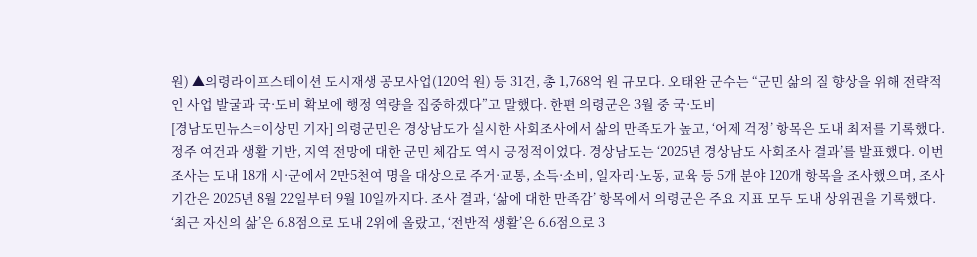원) ▲의령라이프스테이션 도시재생 공모사업(120억 원) 등 31건, 총 1,768억 원 규모다. 오태완 군수는 “군민 삶의 질 향상을 위해 전략적인 사업 발굴과 국·도비 확보에 행정 역량을 집중하겠다”고 말했다. 한편 의령군은 3월 중 국·도비
[경남도민뉴스=이상민 기자] 의령군민은 경상남도가 실시한 사회조사에서 삶의 만족도가 높고, ‘어제 걱정’ 항목은 도내 최저를 기록했다. 정주 여건과 생활 기반, 지역 전망에 대한 군민 체감도 역시 긍정적이었다. 경상남도는 ‘2025년 경상남도 사회조사 결과’를 발표했다. 이번 조사는 도내 18개 시·군에서 2만5천여 명을 대상으로 주거·교통, 소득·소비, 일자리·노동, 교육 등 5개 분야 120개 항목을 조사했으며, 조사 기간은 2025년 8월 22일부터 9월 10일까지다. 조사 결과, ‘삶에 대한 만족감’ 항목에서 의령군은 주요 지표 모두 도내 상위권을 기록했다. ‘최근 자신의 삶’은 6.8점으로 도내 2위에 올랐고, ‘전반적 생활’은 6.6점으로 3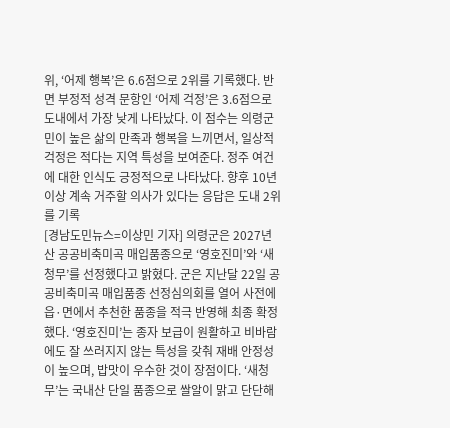위, ‘어제 행복’은 6.6점으로 2위를 기록했다. 반면 부정적 성격 문항인 ‘어제 걱정’은 3.6점으로 도내에서 가장 낮게 나타났다. 이 점수는 의령군민이 높은 삶의 만족과 행복을 느끼면서, 일상적 걱정은 적다는 지역 특성을 보여준다. 정주 여건에 대한 인식도 긍정적으로 나타났다. 향후 10년 이상 계속 거주할 의사가 있다는 응답은 도내 2위를 기록
[경남도민뉴스=이상민 기자] 의령군은 2027년산 공공비축미곡 매입품종으로 ‘영호진미’와 ‘새청무’를 선정했다고 밝혔다. 군은 지난달 22일 공공비축미곡 매입품종 선정심의회를 열어 사전에 읍·면에서 추천한 품종을 적극 반영해 최종 확정했다. ‘영호진미’는 종자 보급이 원활하고 비바람에도 잘 쓰러지지 않는 특성을 갖춰 재배 안정성이 높으며, 밥맛이 우수한 것이 장점이다. ‘새청무’는 국내산 단일 품종으로 쌀알이 맑고 단단해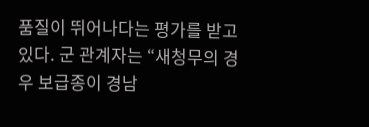품질이 뛰어나다는 평가를 받고 있다. 군 관계자는 “새청무의 경우 보급종이 경남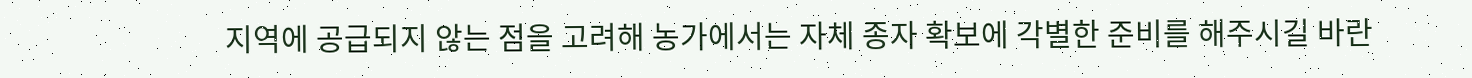지역에 공급되지 않는 점을 고려해 농가에서는 자체 종자 확보에 각별한 준비를 해주시길 바란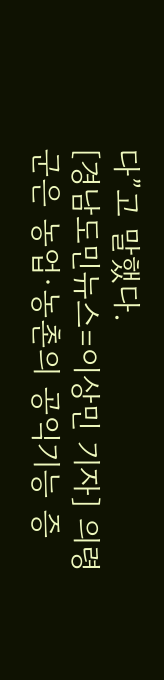다”고 말했다.
[경남도민뉴스=이상민 기자] 의령군은 농업·농촌의 공익기능 증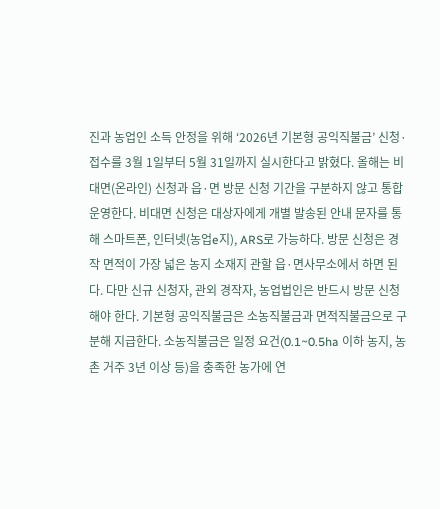진과 농업인 소득 안정을 위해 ‘2026년 기본형 공익직불금’ 신청·접수를 3월 1일부터 5월 31일까지 실시한다고 밝혔다. 올해는 비대면(온라인) 신청과 읍·면 방문 신청 기간을 구분하지 않고 통합 운영한다. 비대면 신청은 대상자에게 개별 발송된 안내 문자를 통해 스마트폰, 인터넷(농업e지), ARS로 가능하다. 방문 신청은 경작 면적이 가장 넓은 농지 소재지 관할 읍·면사무소에서 하면 된다. 다만 신규 신청자, 관외 경작자, 농업법인은 반드시 방문 신청해야 한다. 기본형 공익직불금은 소농직불금과 면적직불금으로 구분해 지급한다. 소농직불금은 일정 요건(0.1~0.5ha 이하 농지, 농촌 거주 3년 이상 등)을 충족한 농가에 연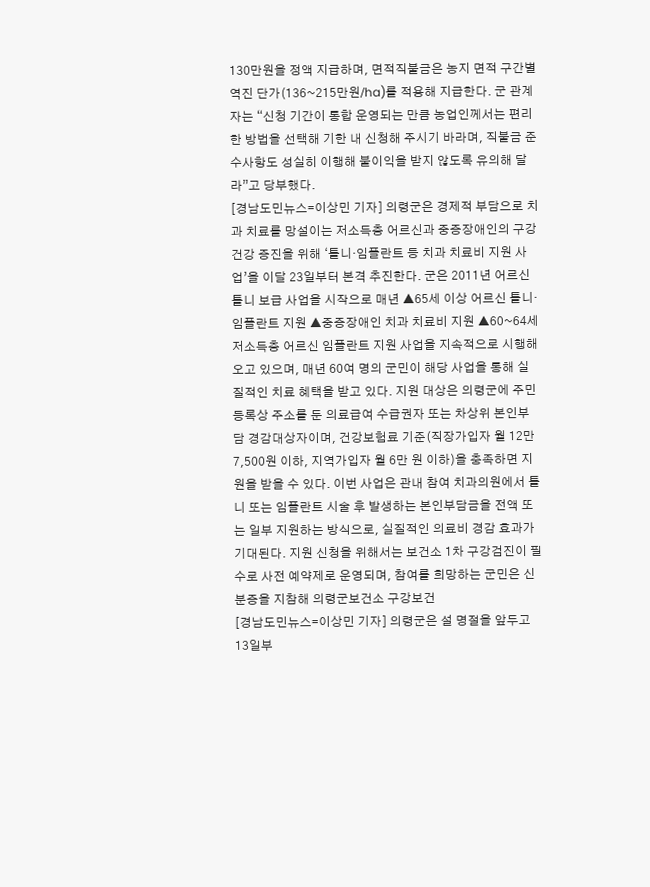130만원을 정액 지급하며, 면적직불금은 농지 면적 구간별 역진 단가(136~215만원/ha)를 적용해 지급한다. 군 관계자는 “신청 기간이 통합 운영되는 만큼 농업인께서는 편리한 방법을 선택해 기한 내 신청해 주시기 바라며, 직불금 준수사항도 성실히 이행해 불이익을 받지 않도록 유의해 달라”고 당부했다.
[경남도민뉴스=이상민 기자] 의령군은 경제적 부담으로 치과 치료를 망설이는 저소득층 어르신과 중증장애인의 구강 건강 증진을 위해 ‘틀니·임플란트 등 치과 치료비 지원 사업’을 이달 23일부터 본격 추진한다. 군은 2011년 어르신 틀니 보급 사업을 시작으로 매년 ▲65세 이상 어르신 틀니·임플란트 지원 ▲중증장애인 치과 치료비 지원 ▲60~64세 저소득층 어르신 임플란트 지원 사업을 지속적으로 시행해 오고 있으며, 매년 60여 명의 군민이 해당 사업을 통해 실질적인 치료 혜택을 받고 있다. 지원 대상은 의령군에 주민등록상 주소를 둔 의료급여 수급권자 또는 차상위 본인부담 경감대상자이며, 건강보험료 기준(직장가입자 월 12만 7,500원 이하, 지역가입자 월 6만 원 이하)을 충족하면 지원을 받을 수 있다. 이번 사업은 관내 참여 치과의원에서 틀니 또는 임플란트 시술 후 발생하는 본인부담금을 전액 또는 일부 지원하는 방식으로, 실질적인 의료비 경감 효과가 기대된다. 지원 신청을 위해서는 보건소 1차 구강검진이 필수로 사전 예약제로 운영되며, 참여를 희망하는 군민은 신분증을 지참해 의령군보건소 구강보건
[경남도민뉴스=이상민 기자] 의령군은 설 명절을 앞두고 13일부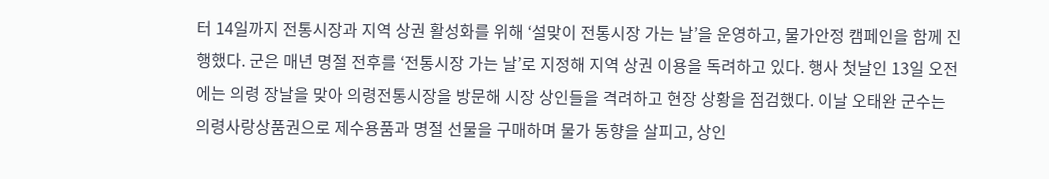터 14일까지 전통시장과 지역 상권 활성화를 위해 ‘설맞이 전통시장 가는 날’을 운영하고, 물가안정 캠페인을 함께 진행했다. 군은 매년 명절 전후를 ‘전통시장 가는 날’로 지정해 지역 상권 이용을 독려하고 있다. 행사 첫날인 13일 오전에는 의령 장날을 맞아 의령전통시장을 방문해 시장 상인들을 격려하고 현장 상황을 점검했다. 이날 오태완 군수는 의령사랑상품권으로 제수용품과 명절 선물을 구매하며 물가 동향을 살피고, 상인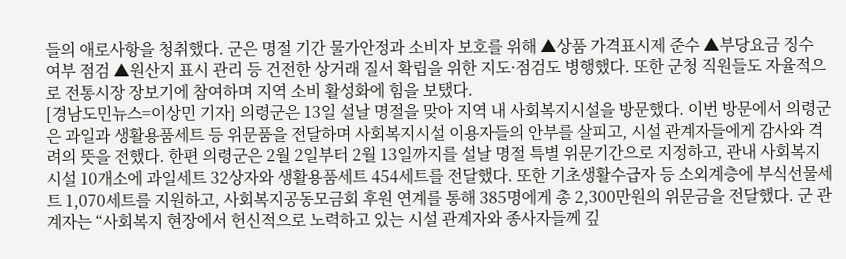들의 애로사항을 청취했다. 군은 명절 기간 물가안정과 소비자 보호를 위해 ▲상품 가격표시제 준수 ▲부당요금 징수 여부 점검 ▲원산지 표시 관리 등 건전한 상거래 질서 확립을 위한 지도·점검도 병행했다. 또한 군청 직원들도 자율적으로 전통시장 장보기에 참여하며 지역 소비 활성화에 힘을 보탰다.
[경남도민뉴스=이상민 기자] 의령군은 13일 설날 명절을 맞아 지역 내 사회복지시설을 방문했다. 이번 방문에서 의령군은 과일과 생활용품세트 등 위문품을 전달하며 사회복지시설 이용자들의 안부를 살피고, 시설 관계자들에게 감사와 격려의 뜻을 전했다. 한편 의령군은 2월 2일부터 2월 13일까지를 설날 명절 특별 위문기간으로 지정하고, 관내 사회복지시설 10개소에 과일세트 32상자와 생활용품세트 454세트를 전달했다. 또한 기초생활수급자 등 소외계층에 부식선물세트 1,070세트를 지원하고, 사회복지공동모금회 후원 연계를 통해 385명에게 총 2,300만원의 위문금을 전달했다. 군 관계자는 “사회복지 현장에서 헌신적으로 노력하고 있는 시설 관계자와 종사자들께 깊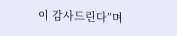이 감사드린다”며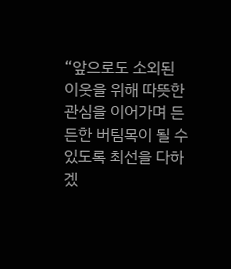“앞으로도 소외된 이웃을 위해 따뜻한 관심을 이어가며 든든한 버팀목이 될 수 있도록 최선을 다하겠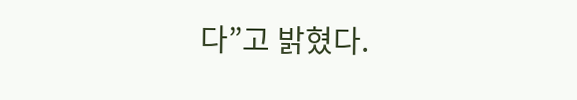다”고 밝혔다.